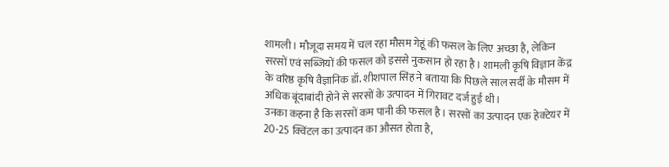शामली। मौजूदा समय में चल रहा मौसम गेहूं की फसल के लिए अच्छा है, लेकिन सरसों एवं सब्जियों की फसल को इससे नुकसान हो रहा है। शामली कृषि विज्ञान केंद्र के वरिष्ठ कृषि वैज्ञानिक डॉ. शीशपाल सिंह ने बताया कि पिछले साल सर्दी के मौसम में अधिक बूंदाबांदी होने से सरसों के उत्पादन में गिरावट दर्ज हुई थी।
उनका कहना है कि सरसों कम पानी की फसल है। सरसों का उत्पादन एक हेक्टेयर में 20-25 क्विंटल का उत्पादन का औसत होता है,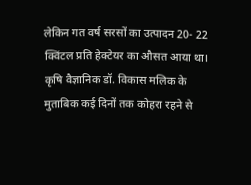लेकिन गत वर्ष सरसों का उत्पादन 20- 22 क्विंटल प्रति हेक्टेयर का औसत आया था। कृषि वैज्ञानिक डॉ. विकास मलिक के मुताबिक कई दिनों तक कोहरा रहने से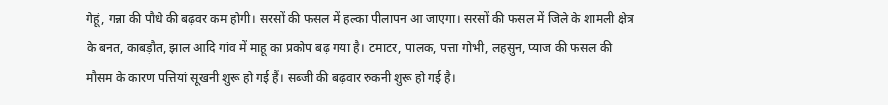गेहूं, गन्ना की पौधे की बढ़वर कम होगी। सरसों की फसल में हल्का पीलापन आ जाएगा। सरसों की फसल में जिले के शामली क्षेत्र के बनत, काबड़ौत, झाल आदि गांव में माहू का प्रकोप बढ़ गया है। टमाटर, पालक, पत्ता गोभी, लहसुन, प्याज की फसल की मौसम के कारण पत्तियां सूखनी शुरू हो गई हैं। सब्जी की बढ़वार रुकनी शुरू हो गई है।